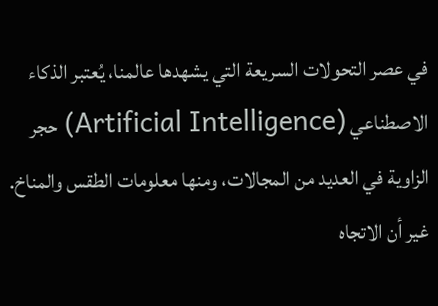في عصر التحولات السريعة التي يشهدها عالمنا، يُعتبر الذكاء الاصطناعي (Artificial Intelligence) حجر الزاوية في العديد من المجالات، ومنها معلومات الطقس والمناخ. غير أن الاتجاه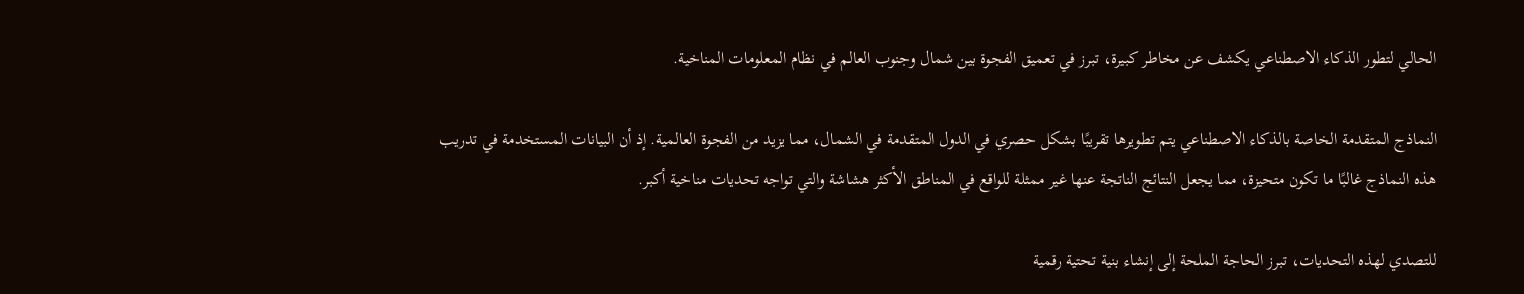الحالي لتطور الذكاء الاصطناعي يكشف عن مخاطر كبيرة، تبرز في تعميق الفجوة بين شمال وجنوب العالم في نظام المعلومات المناخية.

النماذج المتقدمة الخاصة بالذكاء الاصطناعي يتم تطويرها تقريبًا بشكل حصري في الدول المتقدمة في الشمال، مما يزيد من الفجوة العالمية. إذ أن البيانات المستخدمة في تدريب هذه النماذج غالبًا ما تكون متحيزة، مما يجعل النتائج الناتجة عنها غير ممثلة للواقع في المناطق الأكثر هشاشة والتي تواجه تحديات مناخية أكبر.

للتصدي لهذه التحديات، تبرز الحاجة الملحة إلى إنشاء بنية تحتية رقمية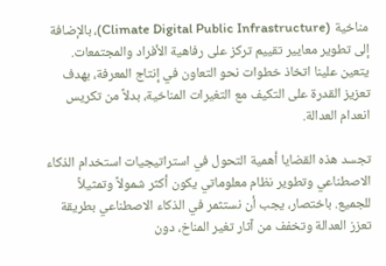مناخية (Climate Digital Public Infrastructure)، بالإضافة إلى تطوير معايير تقييم تركز على رفاهية الأفراد والمجتمعات. يتعين علينا اتخاذ خطوات نحو التعاون في إنتاج المعرفة، بهدف تعزيز القدرة على التكيف مع التغيرات المناخية، بدلاً من تكريس انعدام العدالة.

تجسد هذه القضايا أهمية التحول في استراتيجيات استخدام الذكاء الاصطناعي وتطوير نظام معلوماتي يكون أكثر شمولاً وتمثيلاً للجميع. باختصار، يجب أن نستثمر في الذكاء الاصطناعي بطريقة تعزز العدالة وتخفف من آثار تغير المناخ، دون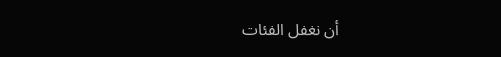أن نغفل الفئات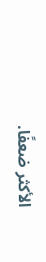الأكثر ضعفًا.